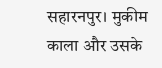सहारनपुर। मुकीम काला और उसके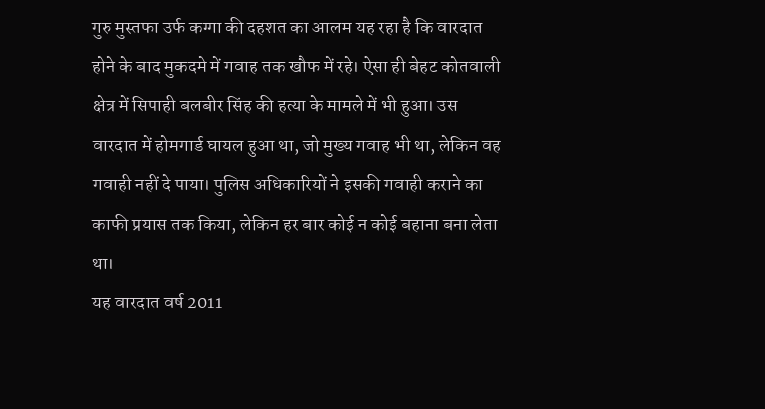गुरु मुस्तफा उर्फ कग्गा की दहशत का आलम यह रहा है कि वारदात होने के बाद मुकदमे में गवाह तक खौफ में रहे। ऐसा ही बेहट कोतवाली क्षेत्र में सिपाही बलबीर सिंह की हत्या के मामले में भी हुआ। उस वारदात में होमगार्ड घायल हुआ था, जो मुख्य गवाह भी था, लेकिन वह गवाही नहीं दे पाया। पुलिस अधिकारियों ने इसकी गवाही कराने का काफी प्रयास तक किया, लेकिन हर बार कोई न कोई बहाना बना लेता था।
यह वारदात वर्ष 2011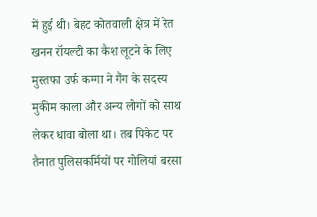में हुई थी। बेहट कोतवाली क्षेत्र में रेत खनन रॉयल्टी का कैश लूटने के लिए मुस्तफा उर्फ कग्गा ने गैंग के सदस्य मुकीम काला और अन्य लोगों को साथ लेकर धावा बोला था। तब पिकेट पर तैनात पुलिसकर्मियों पर गोलियां बरसा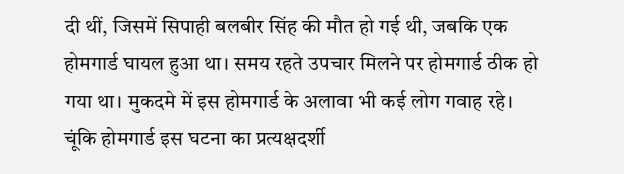दी थीं, जिसमें सिपाही बलबीर सिंह की मौत हो गई थी, जबकि एक होमगार्ड घायल हुआ था। समय रहते उपचार मिलने पर होमगार्ड ठीक हो गया था। मुकदमे में इस होमगार्ड के अलावा भी कई लोग गवाह रहे। चूंकि होमगार्ड इस घटना का प्रत्यक्षदर्शी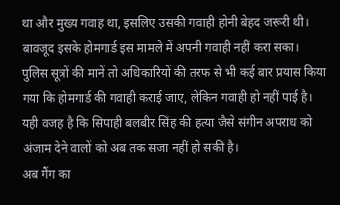था और मुख्य गवाह था, इसलिए उसकी गवाही होनी बेहद जरूरी थी। बावजूद इसके होमगार्ड इस मामले में अपनी गवाही नहीं करा सका। पुलिस सूत्रों की मानें तो अधिकारियों की तरफ से भी कई बार प्रयास किया गया कि होमगार्ड की गवाही कराई जाए, लेकिन गवाही हो नहीं पाई है। यही वजह है कि सिपाही बलबीर सिंह की हत्या जैसे संगीन अपराध को अंजाम देने वालों को अब तक सजा नहीं हो सकी है।
अब गैंग का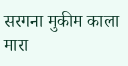सरगना मुकीम काला मारा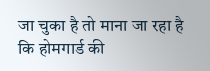जा चुका है तो माना जा रहा है कि होमगार्ड की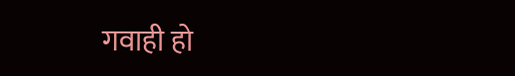गवाही हो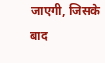जाएगी, जिसके बाद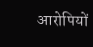आरोपियों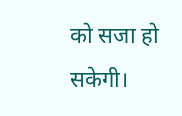को सजा हो सकेगी।